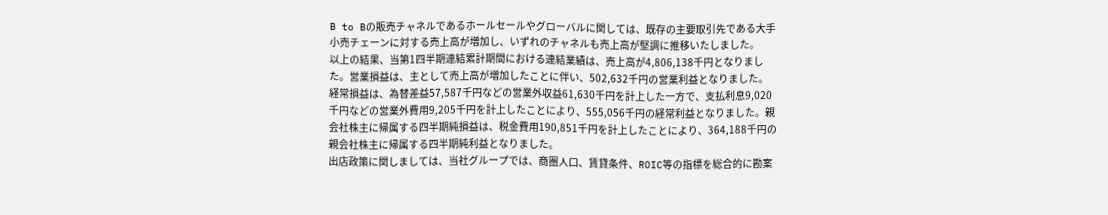B to Bの販売チャネルであるホールセールやグローバルに関しては、既存の主要取引先である大手小売チェーンに対する売上高が増加し、いずれのチャネルも売上高が堅調に推移いたしました。
以上の結果、当第1四半期連結累計期間における連結業績は、売上高が4,806,138千円となりました。営業損益は、主として売上高が増加したことに伴い、502,632千円の営業利益となりました。経常損益は、為替差益57,587千円などの営業外収益61,630千円を計上した一方で、支払利息9,020千円などの営業外費用9,205千円を計上したことにより、555,056千円の経常利益となりました。親会社株主に帰属する四半期純損益は、税金費用190,851千円を計上したことにより、364,188千円の親会社株主に帰属する四半期純利益となりました。
出店政策に関しましては、当社グループでは、商圏人口、賃貸条件、ROIC等の指標を総合的に勘案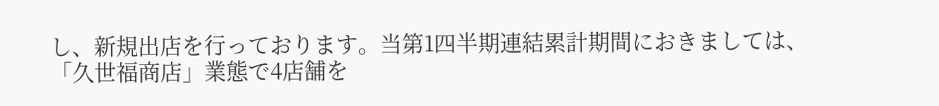し、新規出店を行っております。当第1四半期連結累計期間におきましては、「久世福商店」業態で4店舗を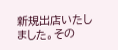新規出店いたしました。その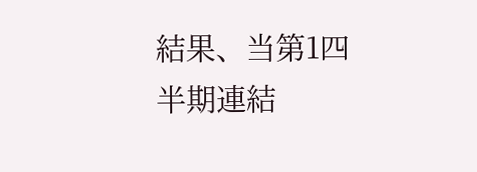結果、当第1四半期連結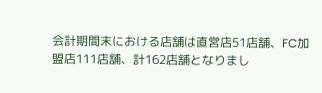会計期間末における店舗は直営店51店舗、FC加盟店111店舗、計162店舗となりまし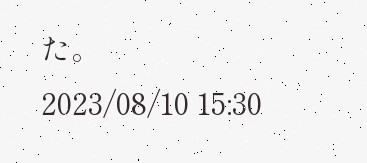た。
2023/08/10 15:30